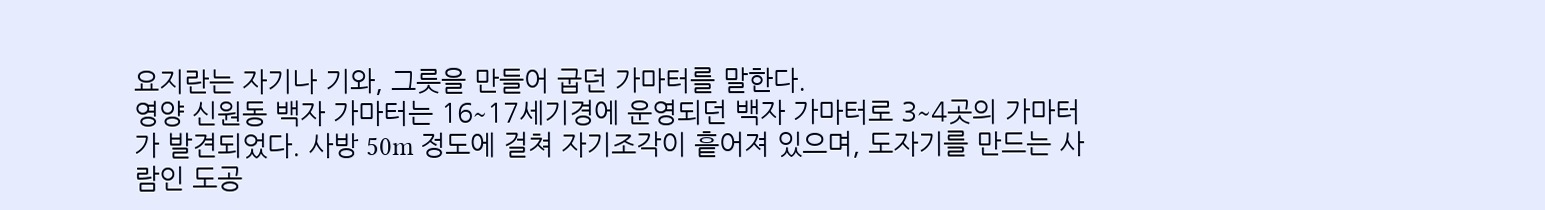요지란는 자기나 기와, 그릇을 만들어 굽던 가마터를 말한다.
영양 신원동 백자 가마터는 16∼17세기경에 운영되던 백자 가마터로 3∼4곳의 가마터가 발견되었다. 사방 50m 정도에 걸쳐 자기조각이 흩어져 있으며, 도자기를 만드는 사람인 도공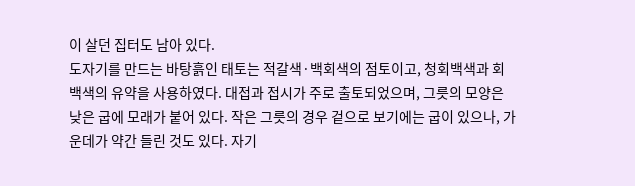이 살던 집터도 남아 있다.
도자기를 만드는 바탕흙인 태토는 적갈색·백회색의 점토이고, 청회백색과 회백색의 유약을 사용하였다. 대접과 접시가 주로 출토되었으며, 그릇의 모양은 낮은 굽에 모래가 붙어 있다. 작은 그릇의 경우 겉으로 보기에는 굽이 있으나, 가운데가 약간 들린 것도 있다. 자기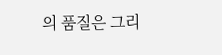의 품질은 그리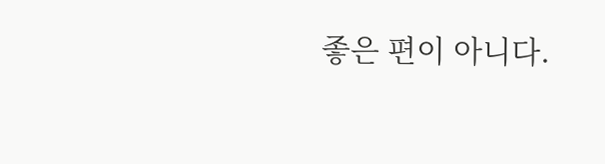좋은 편이 아니다.